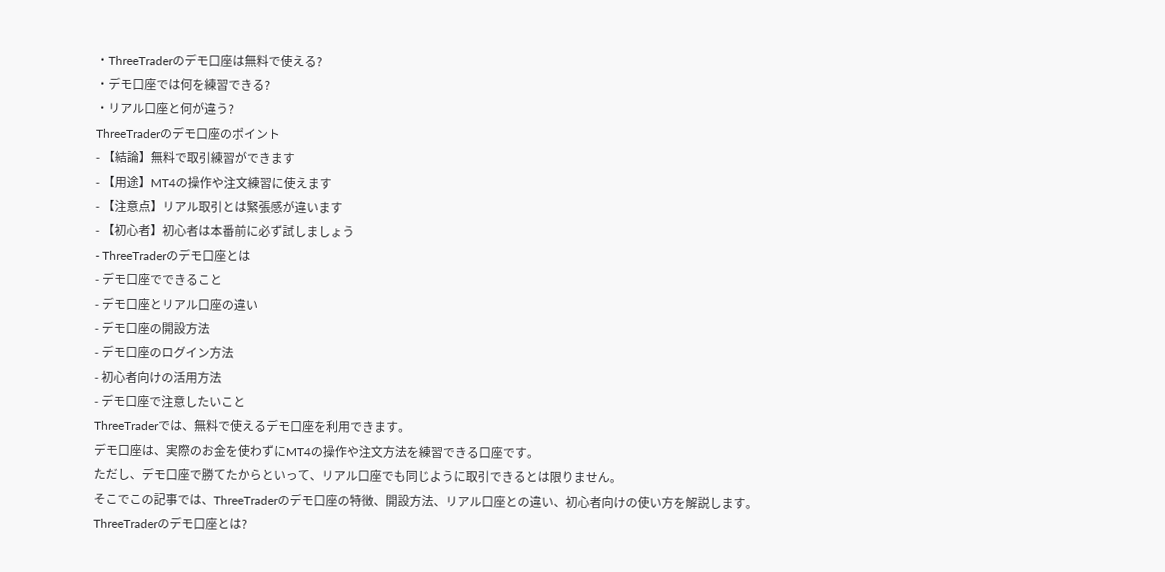・ThreeTraderのデモ口座は無料で使える?
・デモ口座では何を練習できる?
・リアル口座と何が違う?
ThreeTraderのデモ口座のポイント
- 【結論】無料で取引練習ができます
- 【用途】MT4の操作や注文練習に使えます
- 【注意点】リアル取引とは緊張感が違います
- 【初心者】初心者は本番前に必ず試しましょう
- ThreeTraderのデモ口座とは
- デモ口座でできること
- デモ口座とリアル口座の違い
- デモ口座の開設方法
- デモ口座のログイン方法
- 初心者向けの活用方法
- デモ口座で注意したいこと
ThreeTraderでは、無料で使えるデモ口座を利用できます。
デモ口座は、実際のお金を使わずにMT4の操作や注文方法を練習できる口座です。
ただし、デモ口座で勝てたからといって、リアル口座でも同じように取引できるとは限りません。
そこでこの記事では、ThreeTraderのデモ口座の特徴、開設方法、リアル口座との違い、初心者向けの使い方を解説します。
ThreeTraderのデモ口座とは?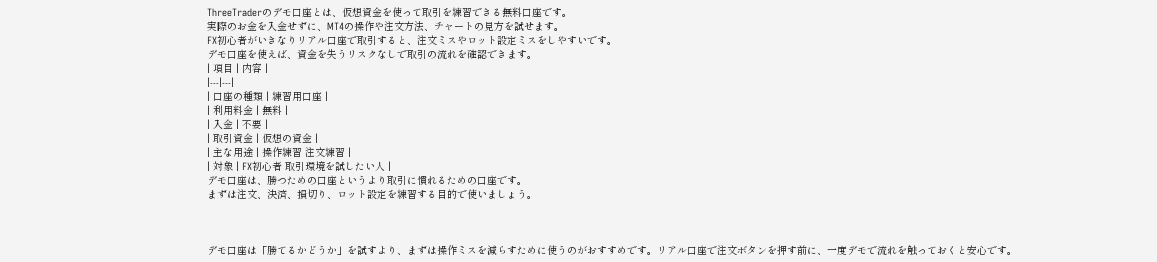ThreeTraderのデモ口座とは、仮想資金を使って取引を練習できる無料口座です。
実際のお金を入金せずに、MT4の操作や注文方法、チャートの見方を試せます。
FX初心者がいきなりリアル口座で取引すると、注文ミスやロット設定ミスをしやすいです。
デモ口座を使えば、資金を失うリスクなしで取引の流れを確認できます。
| 項目 | 内容 |
|---|---|
| 口座の種類 | 練習用口座 |
| 利用料金 | 無料 |
| 入金 | 不要 |
| 取引資金 | 仮想の資金 |
| 主な用途 | 操作練習 注文練習 |
| 対象 | FX初心者 取引環境を試したい人 |
デモ口座は、勝つための口座というより取引に慣れるための口座です。
まずは注文、決済、損切り、ロット設定を練習する目的で使いましょう。



デモ口座は「勝てるかどうか」を試すより、まずは操作ミスを減らすために使うのがおすすめです。リアル口座で注文ボタンを押す前に、一度デモで流れを触っておくと安心です。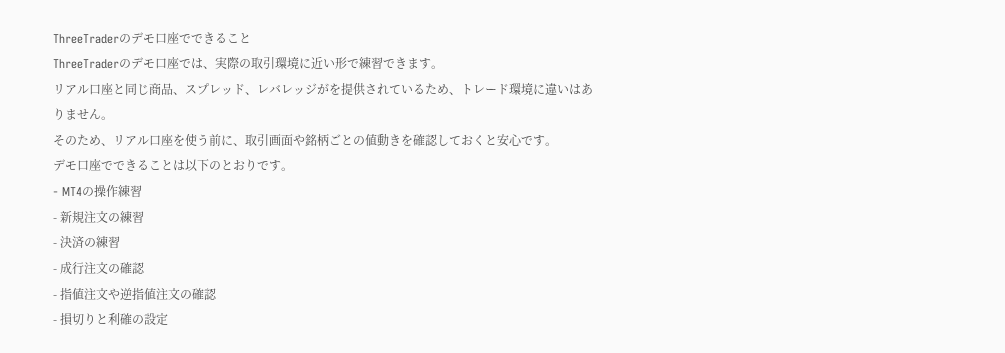ThreeTraderのデモ口座でできること
ThreeTraderのデモ口座では、実際の取引環境に近い形で練習できます。
リアル口座と同じ商品、スプレッド、レバレッジがを提供されているため、トレード環境に違いはありません。
そのため、リアル口座を使う前に、取引画面や銘柄ごとの値動きを確認しておくと安心です。
デモ口座でできることは以下のとおりです。
- MT4の操作練習
- 新規注文の練習
- 決済の練習
- 成行注文の確認
- 指値注文や逆指値注文の確認
- 損切りと利確の設定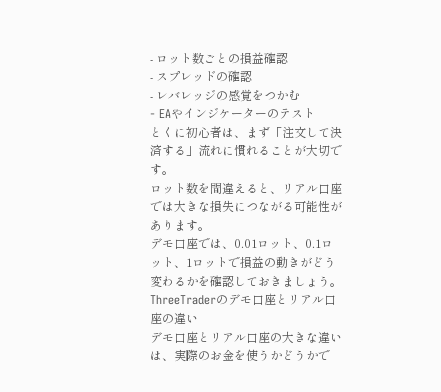- ロット数ごとの損益確認
- スプレッドの確認
- レバレッジの感覚をつかむ
- EAやインジケーターのテスト
とくに初心者は、まず「注文して決済する」流れに慣れることが大切です。
ロット数を間違えると、リアル口座では大きな損失につながる可能性があります。
デモ口座では、0.01ロット、0.1ロット、1ロットで損益の動きがどう変わるかを確認しておきましょう。
ThreeTraderのデモ口座とリアル口座の違い
デモ口座とリアル口座の大きな違いは、実際のお金を使うかどうかで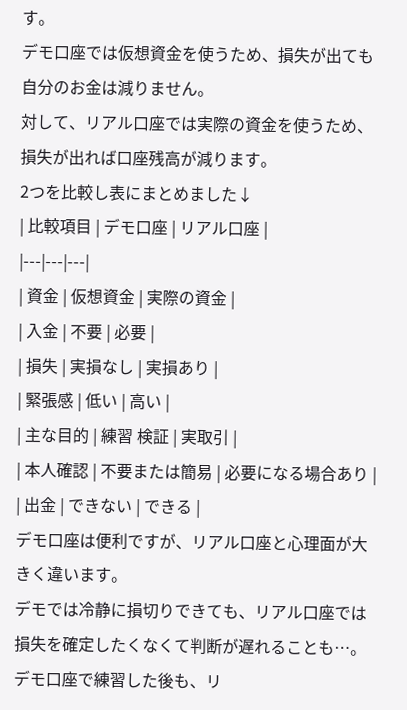す。
デモ口座では仮想資金を使うため、損失が出ても自分のお金は減りません。
対して、リアル口座では実際の資金を使うため、損失が出れば口座残高が減ります。
2つを比較し表にまとめました↓
| 比較項目 | デモ口座 | リアル口座 |
|---|---|---|
| 資金 | 仮想資金 | 実際の資金 |
| 入金 | 不要 | 必要 |
| 損失 | 実損なし | 実損あり |
| 緊張感 | 低い | 高い |
| 主な目的 | 練習 検証 | 実取引 |
| 本人確認 | 不要または簡易 | 必要になる場合あり |
| 出金 | できない | できる |
デモ口座は便利ですが、リアル口座と心理面が大きく違います。
デモでは冷静に損切りできても、リアル口座では損失を確定したくなくて判断が遅れることも…。
デモ口座で練習した後も、リ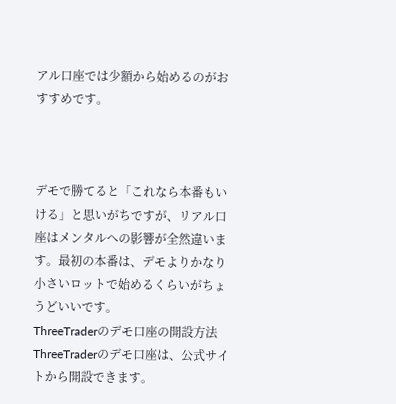アル口座では少額から始めるのがおすすめです。



デモで勝てると「これなら本番もいける」と思いがちですが、リアル口座はメンタルへの影響が全然違います。最初の本番は、デモよりかなり小さいロットで始めるくらいがちょうどいいです。
ThreeTraderのデモ口座の開設方法
ThreeTraderのデモ口座は、公式サイトから開設できます。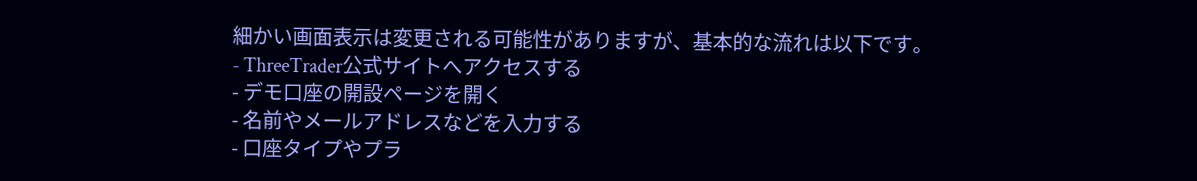細かい画面表示は変更される可能性がありますが、基本的な流れは以下です。
- ThreeTrader公式サイトへアクセスする
- デモ口座の開設ページを開く
- 名前やメールアドレスなどを入力する
- 口座タイプやプラ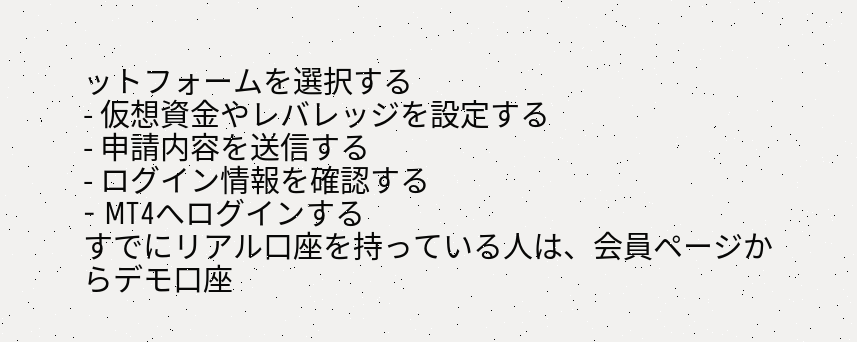ットフォームを選択する
- 仮想資金やレバレッジを設定する
- 申請内容を送信する
- ログイン情報を確認する
- MT4へログインする
すでにリアル口座を持っている人は、会員ページからデモ口座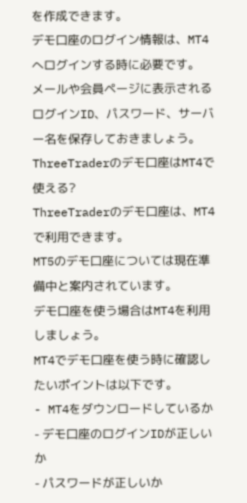を作成できます。
デモ口座のログイン情報は、MT4へログインする時に必要です。
メールや会員ページに表示されるログインID、パスワード、サーバー名を保存しておきましょう。
ThreeTraderのデモ口座はMT4で使える?
ThreeTraderのデモ口座は、MT4で利用できます。
MT5のデモ口座については現在準備中と案内されています。
デモ口座を使う場合はMT4を利用しましょう。
MT4でデモ口座を使う時に確認したいポイントは以下です。
- MT4をダウンロードしているか
- デモ口座のログインIDが正しいか
- パスワードが正しいか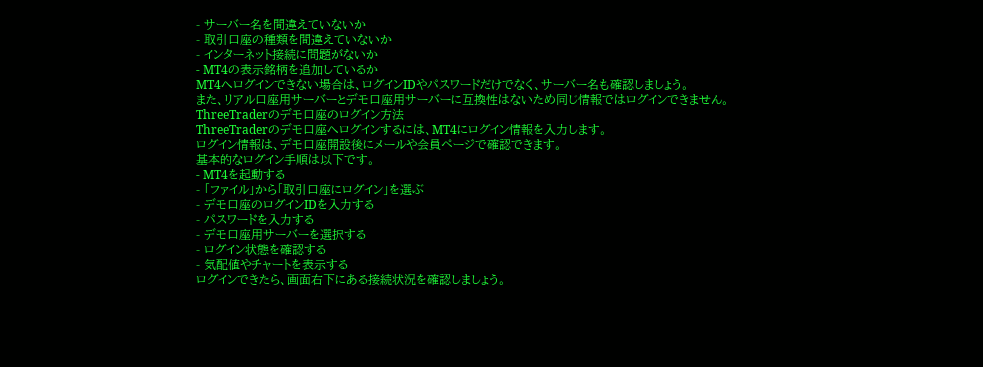- サーバー名を間違えていないか
- 取引口座の種類を間違えていないか
- インターネット接続に問題がないか
- MT4の表示銘柄を追加しているか
MT4へログインできない場合は、ログインIDやパスワードだけでなく、サーバー名も確認しましょう。
また、リアル口座用サーバーとデモ口座用サーバーに互換性はないため同じ情報ではログインできません。
ThreeTraderのデモ口座のログイン方法
ThreeTraderのデモ口座へログインするには、MT4にログイン情報を入力します。
ログイン情報は、デモ口座開設後にメールや会員ページで確認できます。
基本的なログイン手順は以下です。
- MT4を起動する
- 「ファイル」から「取引口座にログイン」を選ぶ
- デモ口座のログインIDを入力する
- パスワードを入力する
- デモ口座用サーバーを選択する
- ログイン状態を確認する
- 気配値やチャートを表示する
ログインできたら、画面右下にある接続状況を確認しましょう。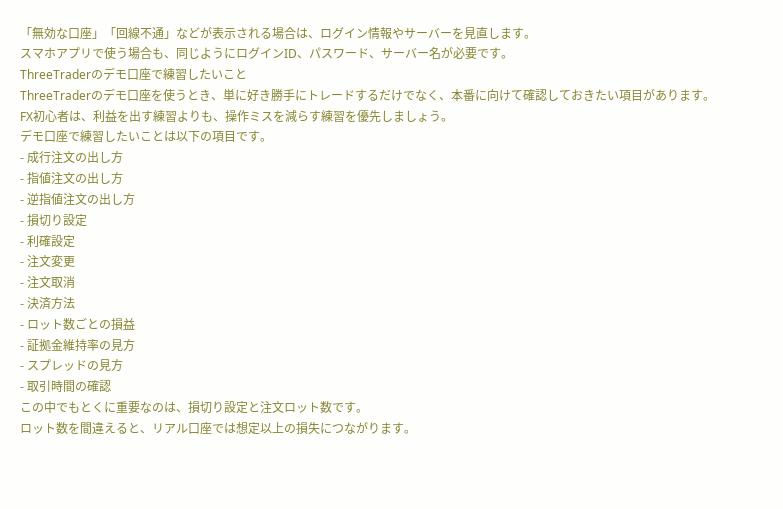「無効な口座」「回線不通」などが表示される場合は、ログイン情報やサーバーを見直します。
スマホアプリで使う場合も、同じようにログインID、パスワード、サーバー名が必要です。
ThreeTraderのデモ口座で練習したいこと
ThreeTraderのデモ口座を使うとき、単に好き勝手にトレードするだけでなく、本番に向けて確認しておきたい項目があります。
FX初心者は、利益を出す練習よりも、操作ミスを減らす練習を優先しましょう。
デモ口座で練習したいことは以下の項目です。
- 成行注文の出し方
- 指値注文の出し方
- 逆指値注文の出し方
- 損切り設定
- 利確設定
- 注文変更
- 注文取消
- 決済方法
- ロット数ごとの損益
- 証拠金維持率の見方
- スプレッドの見方
- 取引時間の確認
この中でもとくに重要なのは、損切り設定と注文ロット数です。
ロット数を間違えると、リアル口座では想定以上の損失につながります。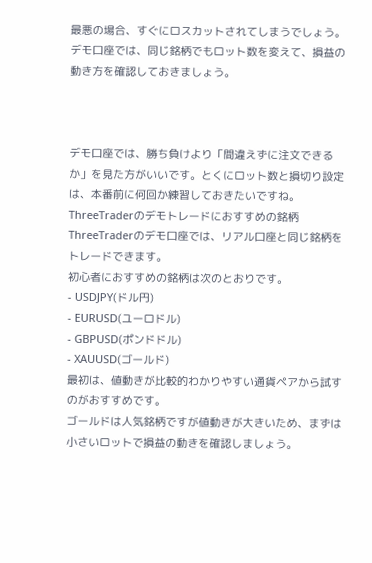最悪の場合、すぐにロスカットされてしまうでしょう。
デモ口座では、同じ銘柄でもロット数を変えて、損益の動き方を確認しておきましょう。



デモ口座では、勝ち負けより「間違えずに注文できるか」を見た方がいいです。とくにロット数と損切り設定は、本番前に何回か練習しておきたいですね。
ThreeTraderのデモトレードにおすすめの銘柄
ThreeTraderのデモ口座では、リアル口座と同じ銘柄をトレードできます。
初心者におすすめの銘柄は次のとおりです。
- USDJPY(ドル円)
- EURUSD(ユーロドル)
- GBPUSD(ポンドドル)
- XAUUSD(ゴールド)
最初は、値動きが比較的わかりやすい通貨ペアから試すのがおすすめです。
ゴールドは人気銘柄ですが値動きが大きいため、まずは小さいロットで損益の動きを確認しましょう。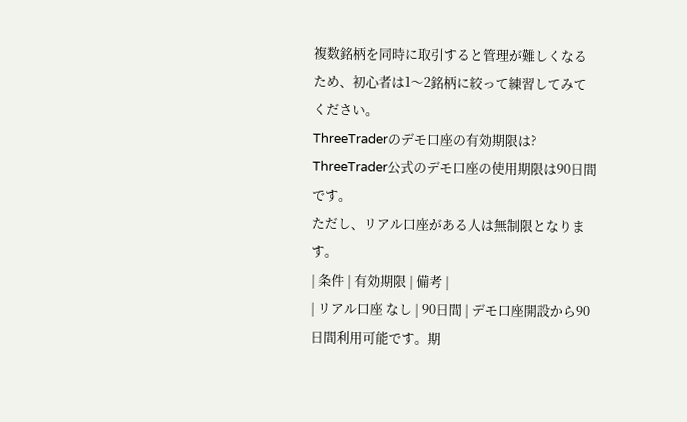複数銘柄を同時に取引すると管理が難しくなるため、初心者は1〜2銘柄に絞って練習してみてください。
ThreeTraderのデモ口座の有効期限は?
ThreeTrader公式のデモ口座の使用期限は90日間です。
ただし、リアル口座がある人は無制限となります。
| 条件 | 有効期限 | 備考 |
| リアル口座 なし | 90日間 | デモ口座開設から90日間利用可能です。期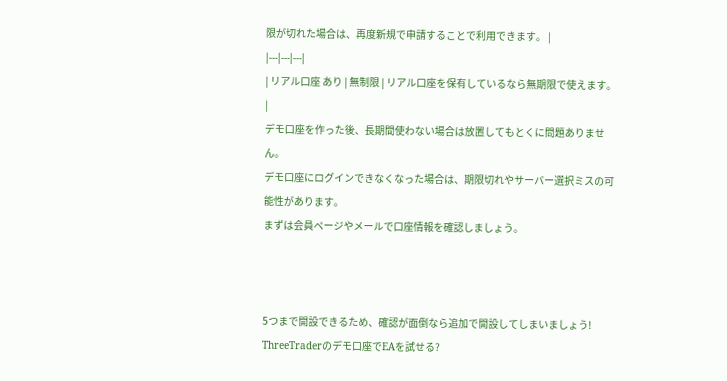限が切れた場合は、再度新規で申請することで利用できます。 |
|---|---|---|
| リアル口座 あり | 無制限 | リアル口座を保有しているなら無期限で使えます。 |
デモ口座を作った後、長期間使わない場合は放置してもとくに問題ありません。
デモ口座にログインできなくなった場合は、期限切れやサーバー選択ミスの可能性があります。
まずは会員ページやメールで口座情報を確認しましょう。



5つまで開設できるため、確認が面倒なら追加で開設してしまいましょう!
ThreeTraderのデモ口座でEAを試せる?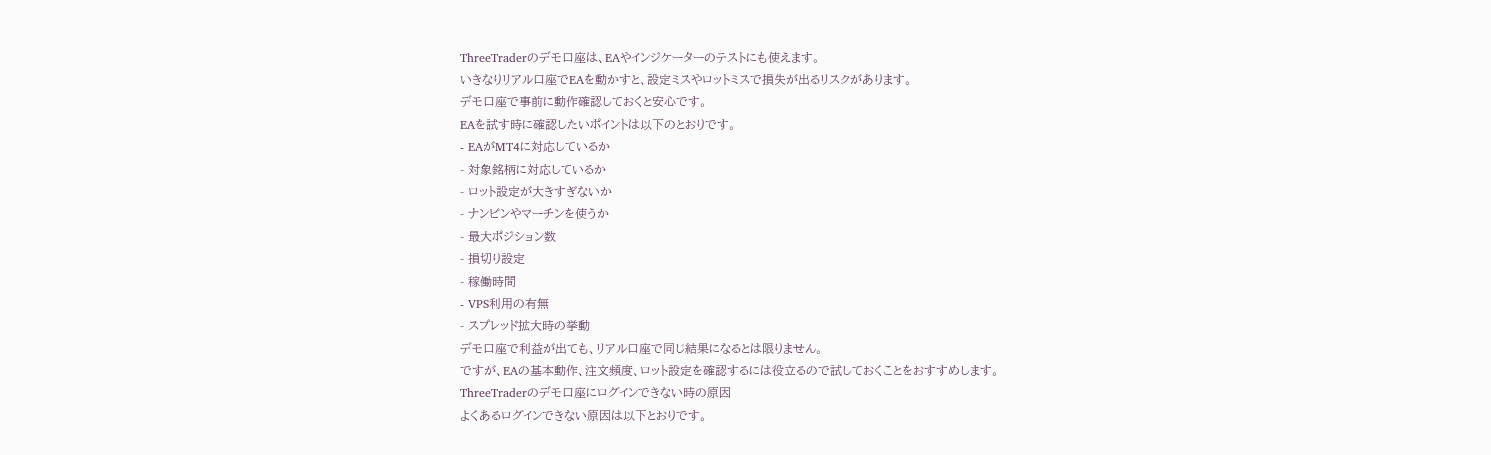ThreeTraderのデモ口座は、EAやインジケーターのテストにも使えます。
いきなりリアル口座でEAを動かすと、設定ミスやロットミスで損失が出るリスクがあります。
デモ口座で事前に動作確認しておくと安心です。
EAを試す時に確認したいポイントは以下のとおりです。
- EAがMT4に対応しているか
- 対象銘柄に対応しているか
- ロット設定が大きすぎないか
- ナンピンやマーチンを使うか
- 最大ポジション数
- 損切り設定
- 稼働時間
- VPS利用の有無
- スプレッド拡大時の挙動
デモ口座で利益が出ても、リアル口座で同じ結果になるとは限りません。
ですが、EAの基本動作、注文頻度、ロット設定を確認するには役立るので試しておくことをおすすめします。
ThreeTraderのデモ口座にログインできない時の原因
よくあるログインできない原因は以下とおりです。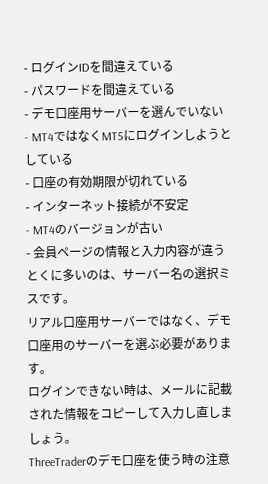- ログインIDを間違えている
- パスワードを間違えている
- デモ口座用サーバーを選んでいない
- MT4ではなくMT5にログインしようとしている
- 口座の有効期限が切れている
- インターネット接続が不安定
- MT4のバージョンが古い
- 会員ページの情報と入力内容が違う
とくに多いのは、サーバー名の選択ミスです。
リアル口座用サーバーではなく、デモ口座用のサーバーを選ぶ必要があります。
ログインできない時は、メールに記載された情報をコピーして入力し直しましょう。
ThreeTraderのデモ口座を使う時の注意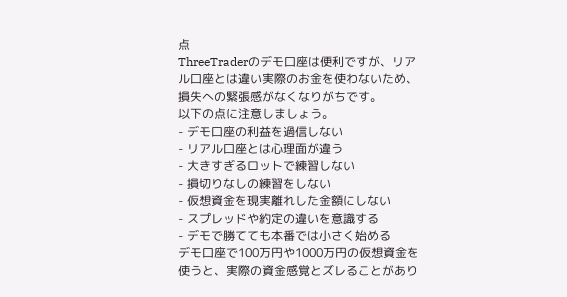点
ThreeTraderのデモ口座は便利ですが、リアル口座とは違い実際のお金を使わないため、損失への緊張感がなくなりがちです。
以下の点に注意しましょう。
- デモ口座の利益を過信しない
- リアル口座とは心理面が違う
- 大きすぎるロットで練習しない
- 損切りなしの練習をしない
- 仮想資金を現実離れした金額にしない
- スプレッドや約定の違いを意識する
- デモで勝てても本番では小さく始める
デモ口座で100万円や1000万円の仮想資金を使うと、実際の資金感覚とズレることがあり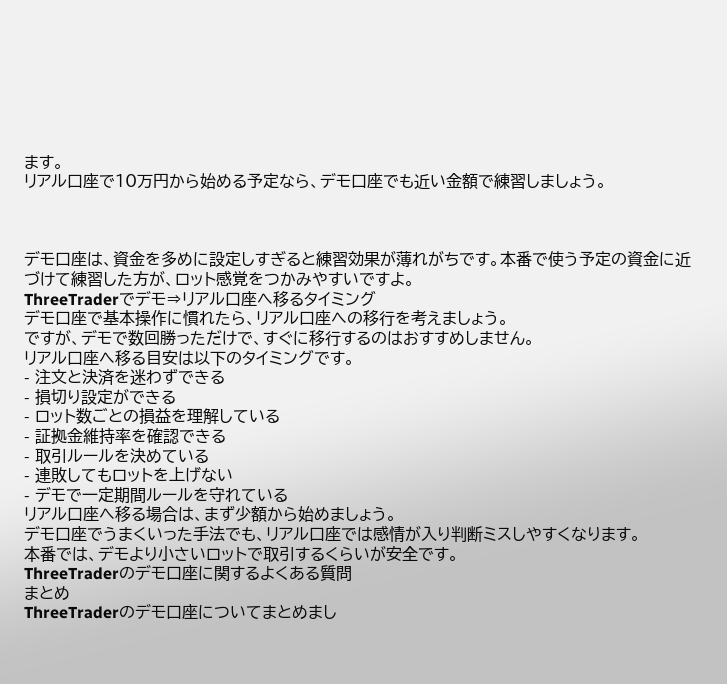ます。
リアル口座で10万円から始める予定なら、デモ口座でも近い金額で練習しましょう。



デモ口座は、資金を多めに設定しすぎると練習効果が薄れがちです。本番で使う予定の資金に近づけて練習した方が、ロット感覚をつかみやすいですよ。
ThreeTraderでデモ⇒リアル口座へ移るタイミング
デモ口座で基本操作に慣れたら、リアル口座への移行を考えましょう。
ですが、デモで数回勝っただけで、すぐに移行するのはおすすめしません。
リアル口座へ移る目安は以下のタイミングです。
- 注文と決済を迷わずできる
- 損切り設定ができる
- ロット数ごとの損益を理解している
- 証拠金維持率を確認できる
- 取引ルールを決めている
- 連敗してもロットを上げない
- デモで一定期間ルールを守れている
リアル口座へ移る場合は、まず少額から始めましょう。
デモ口座でうまくいった手法でも、リアル口座では感情が入り判断ミスしやすくなります。
本番では、デモより小さいロットで取引するくらいが安全です。
ThreeTraderのデモ口座に関するよくある質問
まとめ
ThreeTraderのデモ口座についてまとめまし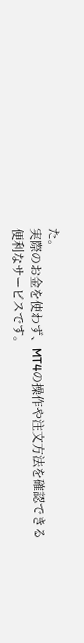た。
実際のお金を使わず、MT4の操作や注文方法を確認できる便利なサービスです。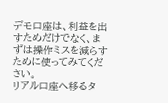デモ口座は、利益を出すためだけでなく、まずは操作ミスを減らすために使ってみてください。
リアル口座へ移るタ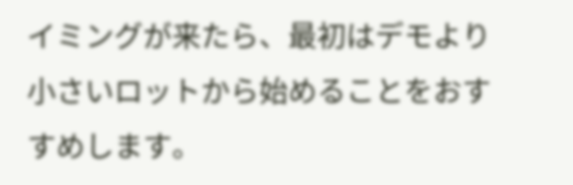イミングが来たら、最初はデモより小さいロットから始めることをおすすめします。